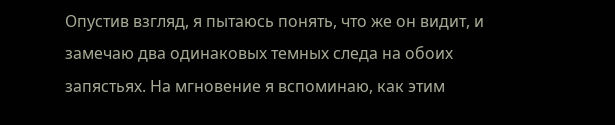Опустив взгляд, я пытаюсь понять, что же он видит, и замечаю два одинаковых темных следа на обоих запястьях. На мгновение я вспоминаю, как этим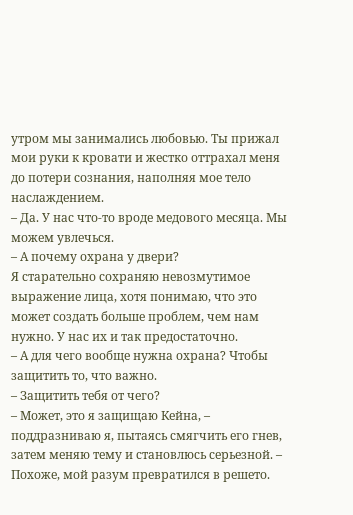утром мы занимались любовью. Ты прижал мои руки к кровати и жестко оттрахал меня до потери сознания, наполняя мое тело наслаждением.
– Да. У нас что-то вроде медового месяца. Мы можем увлечься.
– А почему охрана у двери?
Я старательно сохраняю невозмутимое выражение лица, хотя понимаю, что это может создать больше проблем, чем нам нужно. У нас их и так предостаточно.
– А для чего вообще нужна охрана? Чтобы защитить то, что важно.
– Защитить тебя от чего?
– Может, это я защищаю Кейна, – поддразниваю я, пытаясь смягчить его гнев, затем меняю тему и становлюсь серьезной. – Похоже, мой разум превратился в решето.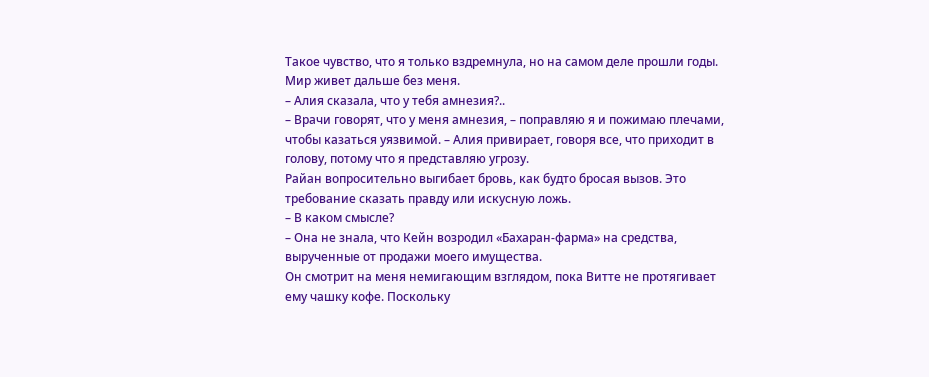Такое чувство, что я только вздремнула, но на самом деле прошли годы. Мир живет дальше без меня.
– Алия сказала, что у тебя амнезия?..
– Врачи говорят, что у меня амнезия, – поправляю я и пожимаю плечами, чтобы казаться уязвимой. – Алия привирает, говоря все, что приходит в голову, потому что я представляю угрозу.
Райан вопросительно выгибает бровь, как будто бросая вызов. Это требование сказать правду или искусную ложь.
– В каком смысле?
– Она не знала, что Кейн возродил «Бахаран-фарма» на средства, вырученные от продажи моего имущества.
Он смотрит на меня немигающим взглядом, пока Витте не протягивает ему чашку кофе. Поскольку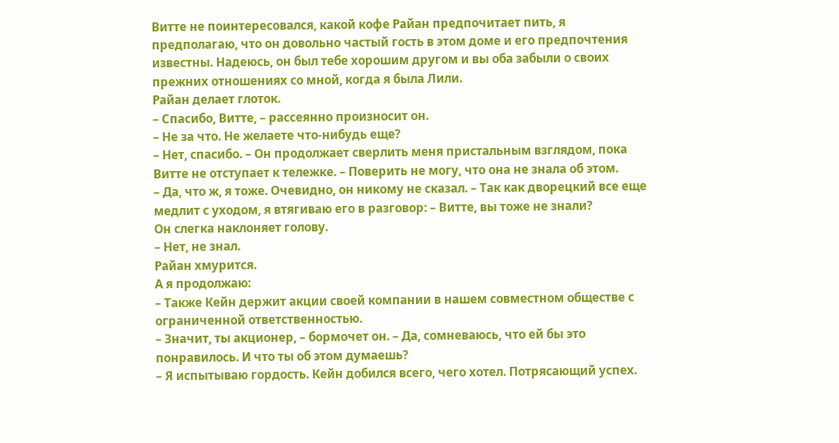Витте не поинтересовался, какой кофе Райан предпочитает пить, я предполагаю, что он довольно частый гость в этом доме и его предпочтения известны. Надеюсь, он был тебе хорошим другом и вы оба забыли о своих прежних отношениях со мной, когда я была Лили.
Райан делает глоток.
– Спасибо, Витте, – рассеянно произносит он.
– Не за что. Не желаете что-нибудь еще?
– Нет, спасибо. – Он продолжает сверлить меня пристальным взглядом, пока Витте не отступает к тележке. – Поверить не могу, что она не знала об этом.
– Да, что ж, я тоже. Очевидно, он никому не сказал. – Так как дворецкий все еще медлит с уходом, я втягиваю его в разговор: – Витте, вы тоже не знали?
Он слегка наклоняет голову.
– Нет, не знал.
Райан хмурится.
А я продолжаю:
– Также Кейн держит акции своей компании в нашем совместном обществе с ограниченной ответственностью.
– Значит, ты акционер, – бормочет он. – Да, сомневаюсь, что ей бы это понравилось. И что ты об этом думаешь?
– Я испытываю гордость. Кейн добился всего, чего хотел. Потрясающий успех.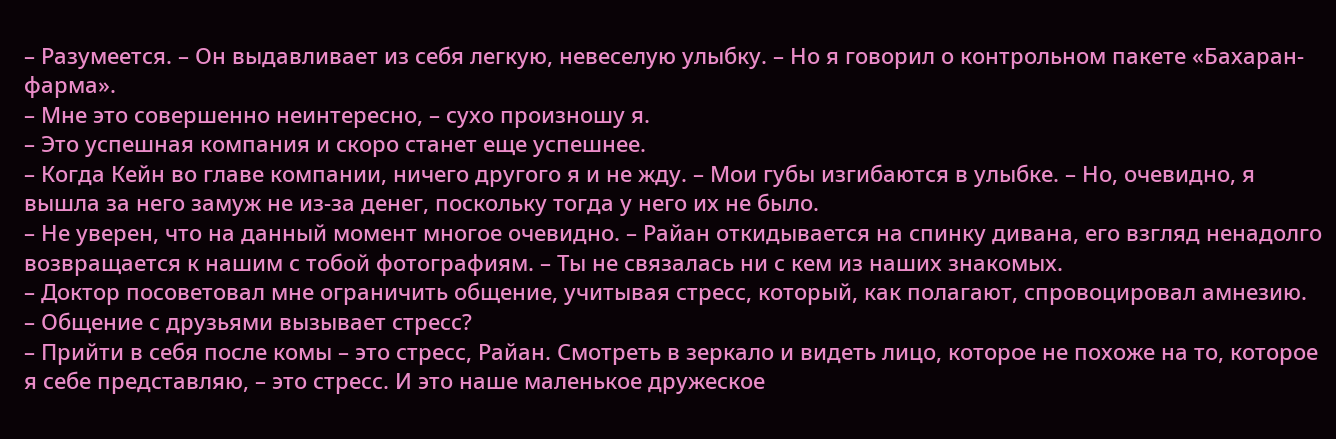– Разумеется. – Он выдавливает из себя легкую, невеселую улыбку. – Но я говорил о контрольном пакете «Бахаран-фарма».
– Мне это совершенно неинтересно, – сухо произношу я.
– Это успешная компания и скоро станет еще успешнее.
– Когда Кейн во главе компании, ничего другого я и не жду. – Мои губы изгибаются в улыбке. – Но, очевидно, я вышла за него замуж не из-за денег, поскольку тогда у него их не было.
– Не уверен, что на данный момент многое очевидно. – Райан откидывается на спинку дивана, его взгляд ненадолго возвращается к нашим с тобой фотографиям. – Ты не связалась ни с кем из наших знакомых.
– Доктор посоветовал мне ограничить общение, учитывая стресс, который, как полагают, спровоцировал амнезию.
– Общение с друзьями вызывает стресс?
– Прийти в себя после комы – это стресс, Райан. Смотреть в зеркало и видеть лицо, которое не похоже на то, которое я себе представляю, – это стресс. И это наше маленькое дружеское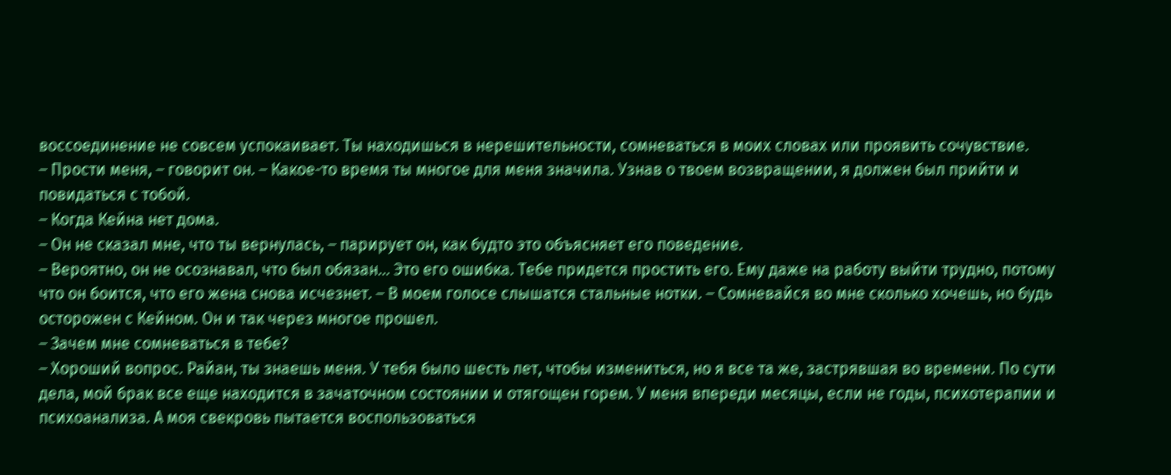воссоединение не совсем успокаивает. Ты находишься в нерешительности, сомневаться в моих словах или проявить сочувствие.
– Прости меня, – говорит он. – Какое-то время ты многое для меня значила. Узнав о твоем возвращении, я должен был прийти и повидаться с тобой.
– Когда Кейна нет дома.
– Он не сказал мне, что ты вернулась, – парирует он, как будто это объясняет его поведение.
– Вероятно, он не осознавал, что был обязан… Это его ошибка. Тебе придется простить его. Ему даже на работу выйти трудно, потому что он боится, что его жена снова исчезнет. – В моем голосе слышатся стальные нотки. – Сомневайся во мне сколько хочешь, но будь осторожен с Кейном. Он и так через многое прошел.
– Зачем мне сомневаться в тебе?
– Хороший вопрос. Райан, ты знаешь меня. У тебя было шесть лет, чтобы измениться, но я все та же, застрявшая во времени. По сути дела, мой брак все еще находится в зачаточном состоянии и отягощен горем. У меня впереди месяцы, если не годы, психотерапии и психоанализа. А моя свекровь пытается воспользоваться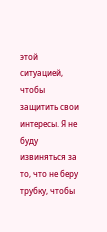этой ситуацией, чтобы защитить свои интересы. Я не буду извиняться за то, что не беру трубку, чтобы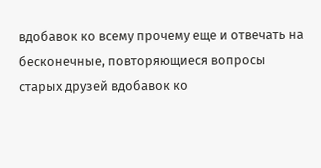вдобавок ко всему прочему еще и отвечать на бесконечные, повторяющиеся вопросы старых друзей вдобавок ко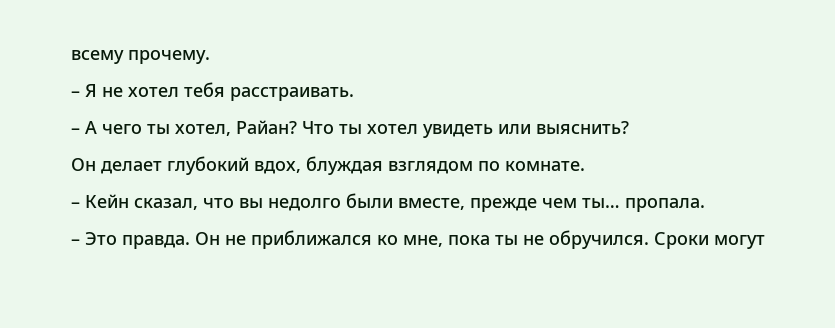всему прочему.
– Я не хотел тебя расстраивать.
– А чего ты хотел, Райан? Что ты хотел увидеть или выяснить?
Он делает глубокий вдох, блуждая взглядом по комнате.
– Кейн сказал, что вы недолго были вместе, прежде чем ты… пропала.
– Это правда. Он не приближался ко мне, пока ты не обручился. Сроки могут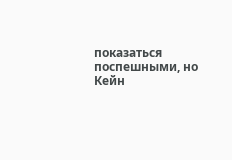показаться поспешными, но Кейн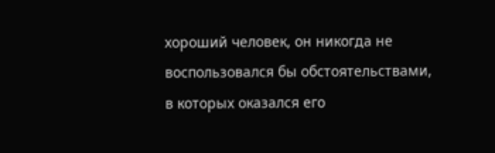хороший человек, он никогда не воспользовался бы обстоятельствами, в которых оказался его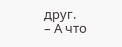друг.
– А что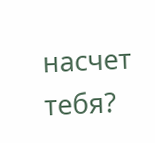насчет тебя?